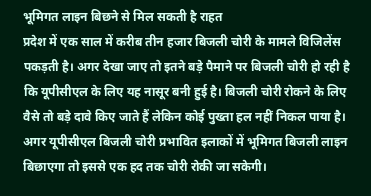भूमिगत लाइन बिछने से मिल सकती है राहत
प्रदेश में एक साल में करीब तीन हजार बिजली चोरी के मामले विजिलेंस पकड़ती है। अगर देखा जाए तो इतने बड़े पैमाने पर बिजली चोरी हो रही है कि यूपीसीएल के लिए यह नासूर बनी हुई है। बिजली चोरी रोकने के लिए वैसे तो बड़े दावे किए जाते हैं लेकिन कोई पुख्ता हल नहीं निकल पाया है। अगर यूपीसीएल बिजली चोरी प्रभावित इलाकों में भूमिगत बिजली लाइन बिछाएगा तो इससे एक हद तक चोरी रोकी जा सकेगी।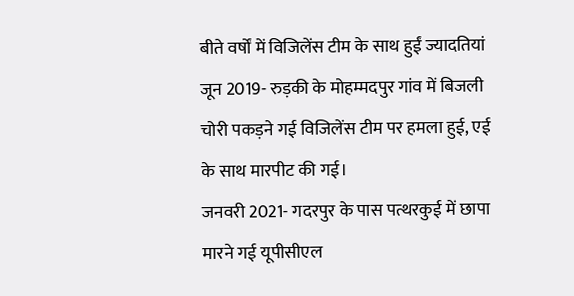बीते वर्षों में विजिलेंस टीम के साथ हुईं ज्यादतियां
जून 2019- रुड़की के मोहम्मदपुर गांव में बिजली चोरी पकड़ने गई विजिलेंस टीम पर हमला हुई, एई के साथ मारपीट की गई।
जनवरी 2021- गदरपुर के पास पत्थरकुई में छापा मारने गई यूपीसीएल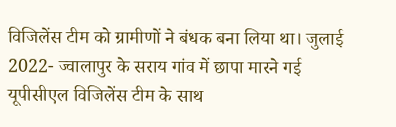विजिलेंस टीम को ग्रामीणों ने बंधक बना लिया था। जुलाई 2022- ज्वालापुर के सराय गांव में छापा मारने गई यूपीसीएल विजिलेंस टीम के साथ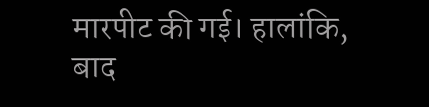मारपीट की गई। हालांकि, बाद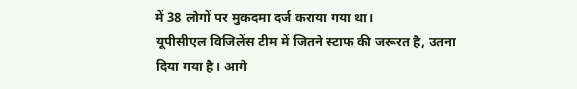में 38 लोगों पर मुकदमा दर्ज कराया गया था।
यूपीसीएल विजिलेंस टीम में जितने स्टाफ की जरूरत है, उतना दिया गया है। आगे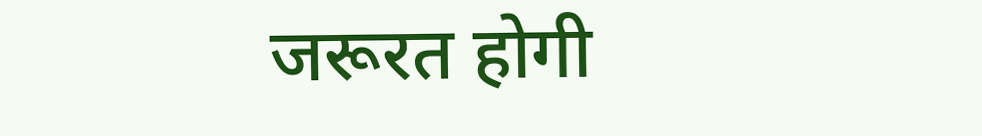जरूरत होगी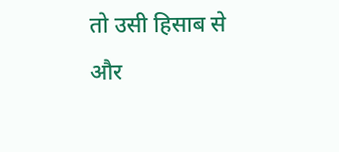तो उसी हिसाब से और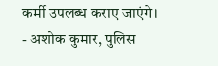कर्मी उपलब्ध कराए जाएंगे।
- अशोक कुमार, पुलिस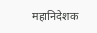महानिदेशक